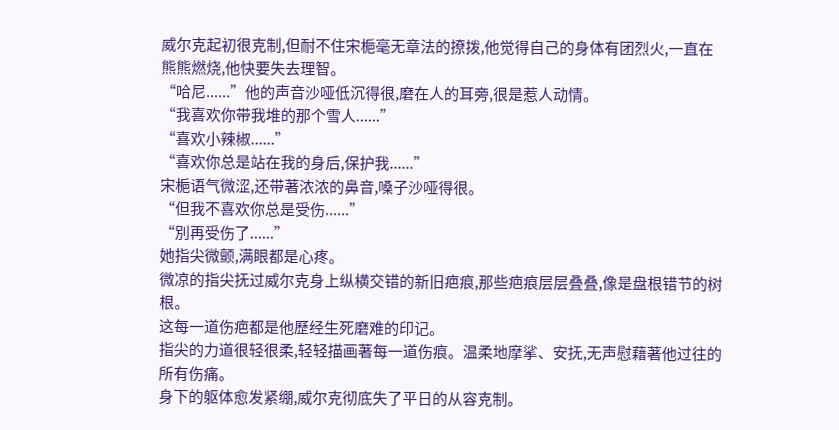威尔克起初很克制,但耐不住宋梔毫无章法的撩拨,他觉得自己的身体有团烈火,一直在熊熊燃烧,他快要失去理智。
“哈尼......”他的声音沙哑低沉得很,磨在人的耳旁,很是惹人动情。
“我喜欢你带我堆的那个雪人......”
“喜欢小辣椒......”
“喜欢你总是站在我的身后,保护我......”
宋梔语气微涩,还带著浓浓的鼻音,嗓子沙哑得很。
“但我不喜欢你总是受伤......”
“別再受伤了......”
她指尖微颤,满眼都是心疼。
微凉的指尖抚过威尔克身上纵横交错的新旧疤痕,那些疤痕层层叠叠,像是盘根错节的树根。
这每一道伤疤都是他歷经生死磨难的印记。
指尖的力道很轻很柔,轻轻描画著每一道伤痕。温柔地摩挲、安抚,无声慰藉著他过往的所有伤痛。
身下的躯体愈发紧绷,威尔克彻底失了平日的从容克制。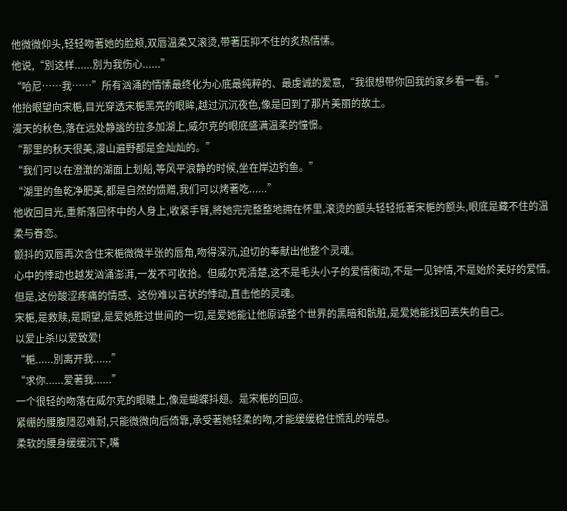他微微仰头,轻轻吻著她的脸颊,双唇温柔又滚烫,带著压抑不住的炙热情愫。
他说,“別这样......別为我伤心......”
“哈尼……我……”所有汹涌的情愫最终化为心底最纯粹的、最虔诚的爱意,“我很想带你回我的家乡看一看。”
他抬眼望向宋梔,目光穿透宋梔黑亮的眼眸,越过沉沉夜色,像是回到了那片美丽的故土。
漫天的秋色,落在远处静謐的拉多加湖上,威尔克的眼底盛满温柔的憧憬。
“那里的秋天很美,漫山遍野都是金灿灿的。”
“我们可以在澄澈的湖面上划船,等风平浪静的时候,坐在岸边钓鱼。”
“湖里的鱼乾净肥美,都是自然的馈赠,我们可以烤著吃......”
他收回目光,重新落回怀中的人身上,收紧手臂,將她完完整整地拥在怀里,滚烫的额头轻轻抵著宋梔的额头,眼底是藏不住的温柔与眷恋。
颤抖的双唇再次含住宋梔微微半张的唇角,吻得深沉,迫切的奉献出他整个灵魂。
心中的悸动也越发汹涌澎湃,一发不可收拾。但威尔克清楚,这不是毛头小子的爱情衝动,不是一见钟情,不是始於美好的爱情。
但是,这份酸涩疼痛的情感、这份难以言状的悸动,直击他的灵魂。
宋梔,是救赎,是期望,是爱她胜过世间的一切,是爱她能让他原谅整个世界的黑暗和骯脏,是爱她能找回丟失的自己。
以爱止杀!以爱致爱!
“梔......別离开我......”
“求你......爱著我......”
一个很轻的吻落在威尔克的眼睫上,像是蝴蝶抖翅。是宋梔的回应。
紧绷的腰腹隱忍难耐,只能微微向后倚靠,承受著她轻柔的吻,才能缓缓稳住慌乱的喘息。
柔软的腰身缓缓沉下,嘴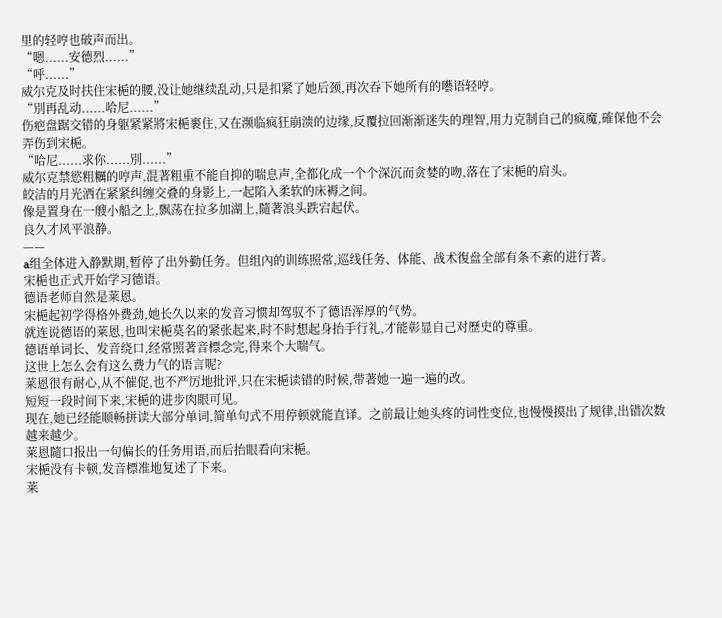里的轻哼也破声而出。
“嗯......安德烈......”
“呼......”
威尔克及时扶住宋梔的腰,没让她继续乱动,只是扣紧了她后颈,再次吞下她所有的囈语轻哼。
“別再乱动......哈尼......”
伤疤盘踞交错的身躯紧紧將宋梔裹住,又在濒临疯狂崩溃的边缘,反覆拉回渐渐迷失的理智,用力克制自己的疯魔,確保他不会弄伤到宋梔。
“哈尼......求你......別......”
威尔克禁慾粗糲的哼声,混著粗重不能自抑的喘息声,全都化成一个个深沉而贪婪的吻,落在了宋梔的肩头。
皎洁的月光洒在紧紧纠缠交叠的身影上,一起陷入柔软的床褥之间。
像是置身在一艘小船之上,飘荡在拉多加湖上,隨著浪头跌宕起伏。
良久才风平浪静。
——
a组全体进入静默期,暂停了出外勤任务。但组內的训练照常,巡线任务、体能、战术復盘全部有条不紊的进行著。
宋梔也正式开始学习德语。
德语老师自然是莱恩。
宋梔起初学得格外费劲,她长久以来的发音习惯却驾驭不了德语浑厚的气势。
就连说德语的莱恩,也叫宋梔莫名的紧张起来,时不时想起身抬手行礼,才能彰显自己对歷史的尊重。
德语单词长、发音绕口,经常照著音標念完,得来个大喘气。
这世上怎么会有这么费力气的语言呢?
莱恩很有耐心,从不催促,也不严厉地批评,只在宋梔读错的时候,带著她一遍一遍的改。
短短一段时间下来,宋梔的进步肉眼可见。
现在,她已经能顺畅拼读大部分单词,简单句式不用停顿就能直译。之前最让她头疼的词性变位,也慢慢摸出了规律,出错次数越来越少。
莱恩隨口报出一句偏长的任务用语,而后抬眼看向宋梔。
宋梔没有卡顿,发音標准地复述了下来。
莱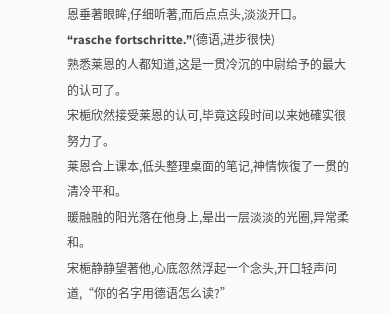恩垂著眼眸,仔细听著,而后点点头,淡淡开口。
“rasche fortschritte.”(德语,进步很快)
熟悉莱恩的人都知道,这是一贯冷沉的中尉给予的最大的认可了。
宋梔欣然接受莱恩的认可,毕竟这段时间以来她確实很努力了。
莱恩合上课本,低头整理桌面的笔记,神情恢復了一贯的清冷平和。
暖融融的阳光落在他身上,晕出一层淡淡的光圈,异常柔和。
宋梔静静望著他,心底忽然浮起一个念头,开口轻声问道,“你的名字用德语怎么读?”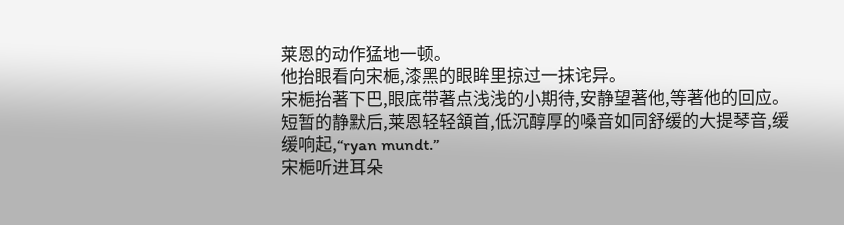莱恩的动作猛地一顿。
他抬眼看向宋梔,漆黑的眼眸里掠过一抹诧异。
宋梔抬著下巴,眼底带著点浅浅的小期待,安静望著他,等著他的回应。
短暂的静默后,莱恩轻轻頷首,低沉醇厚的嗓音如同舒缓的大提琴音,缓缓响起,“ryan mundt.”
宋梔听进耳朵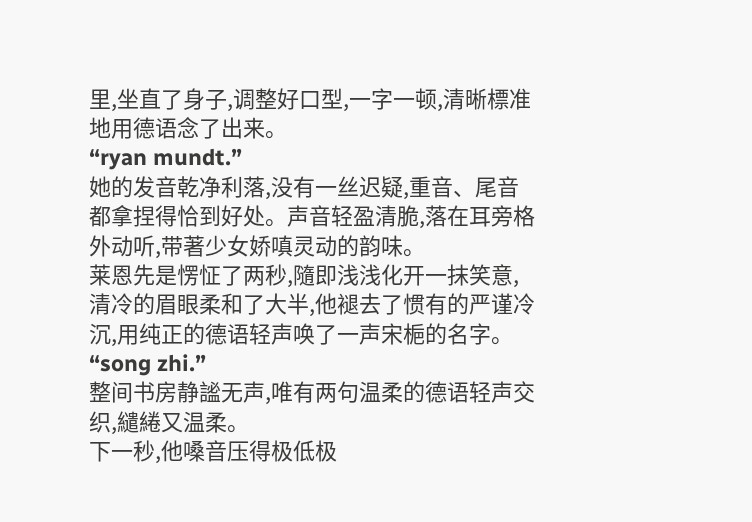里,坐直了身子,调整好口型,一字一顿,清晰標准地用德语念了出来。
“ryan mundt.”
她的发音乾净利落,没有一丝迟疑,重音、尾音都拿捏得恰到好处。声音轻盈清脆,落在耳旁格外动听,带著少女娇嗔灵动的韵味。
莱恩先是愣怔了两秒,隨即浅浅化开一抹笑意,清冷的眉眼柔和了大半,他褪去了惯有的严谨冷沉,用纯正的德语轻声唤了一声宋梔的名字。
“song zhi.”
整间书房静謐无声,唯有两句温柔的德语轻声交织,繾綣又温柔。
下一秒,他嗓音压得极低极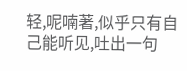轻,呢喃著,似乎只有自己能听见,吐出一句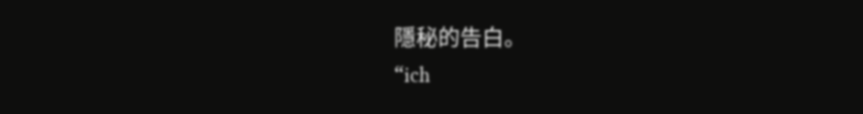隱秘的告白。
“ich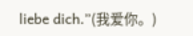liebe dich.”(我爱你。)